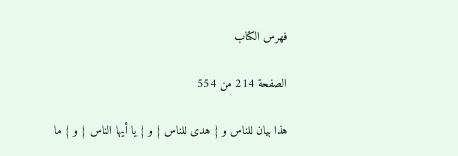فهرس الكتاب

الصفحة 214 من 554

هذا بيان للناس و { هدى للناس } و { يا أيها الناس } و { ما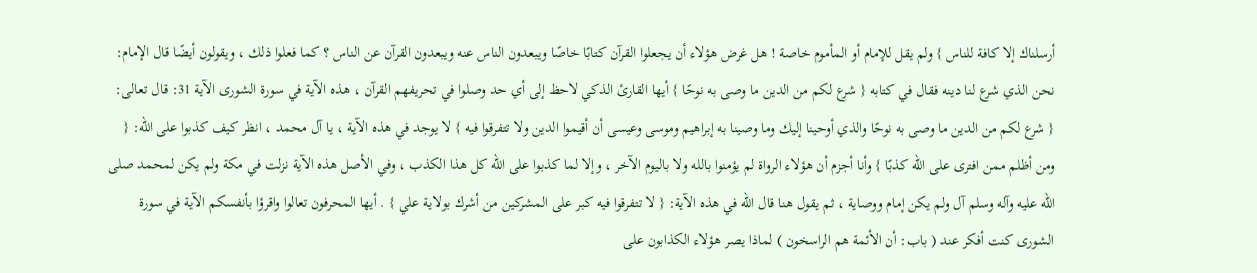أرسلناك إلا كافة للناس } ولم يقل للإمام أو المأموم خاصة ! هل غرض هؤلاء أن يجعلوا القرآن كتابًا خاصًا ويبعدون الناس عنه ويبعدون القرآن عن الناس ؟ كما فعلوا ذلك ، ويقولون أيضًا قال الإمام: نحن الذي شرع لنا دينه فقال في كتابه { شرع لكم من الدين ما وصى به نوحًا } أيها القارئ الذكي لاحظ إلى أي حد وصلوا في تحريفهم القرآن ، هذه الآية في سورة الشورى الآية 31: قال تعالى: { شرع لكم من الدين ما وصى به نوحًا والذي أوحينا إليك وما وصينا به إبراهيم وموسى وعيسى أن أقيموا الدين ولا تتفرقوا فيه } لا يوجد في هذه الآية ، يا آل محمد ، انظر كيف كذبوا على الله: { ومن أظلم ممن افترى على الله كذبًا } وأنا أجزم أن هؤلاء الرواة لم يؤمنوا بالله ولا باليوم الآخر ، وإلا لما كذبوا على الله كل هذا الكذب ، وفي الأصل هذه الآية نزلت في مكة ولم يكن لمحمد صلى الله عليه وآله وسلم آل ولم يكن إمام ووصاية ، ثم يقول هنا قال الله في هذه الآية: { لا تتفرقوا فيه كبر على المشركين من أشرك بولاية علي } . أيها المحرفون تعالوا واقرؤا بأنفسكم الآية في سورة الشورى كنت أفكر عند ( باب: أن الأئمة هم الراسخون ) لماذا يصر هؤلاء الكذابون على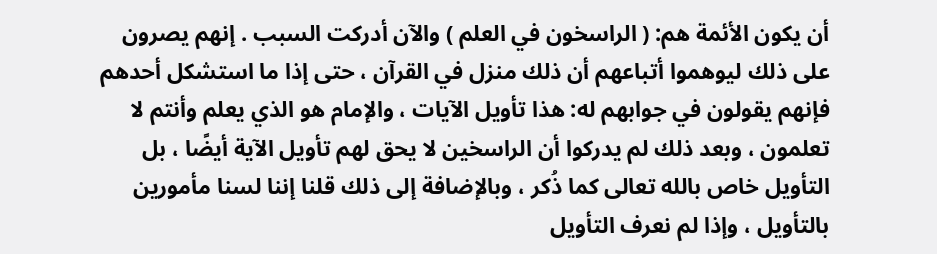أن يكون الأئمة هم: ( الراسخون في العلم ) والآن أدركت السبب . إنهم يصرون على ذلك ليوهموا أتباعهم أن ذلك منزل في القرآن ، حتى إذا ما استشكل أحدهم فإنهم يقولون في جوابهم له: هذا تأويل الآيات ، والإمام هو الذي يعلم وأنتم لا تعلمون ، وبعد ذلك لم يدركوا أن الراسخين لا يحق لهم تأويل الآية أيضًا ، بل التأويل خاص بالله تعالى كما ذُكر ، وبالإضافة إلى ذلك قلنا إننا لسنا مأمورين بالتأويل ، وإذا لم نعرف التأويل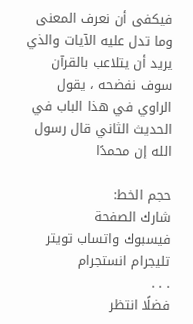فيكفى أن نعرف المعنى وما تدل عليه الآيات والذي يريد أن يتلاعب بالقرآن سوف نفضحه ، يقول الراوي في هذا الباب في الحديث الثاني قال رسول الله إن محمدًا

حجم الخط:
شارك الصفحة
فيسبوك واتساب تويتر تليجرام انستجرام
. . .
فضلًا انتظر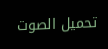تحميل الصوت